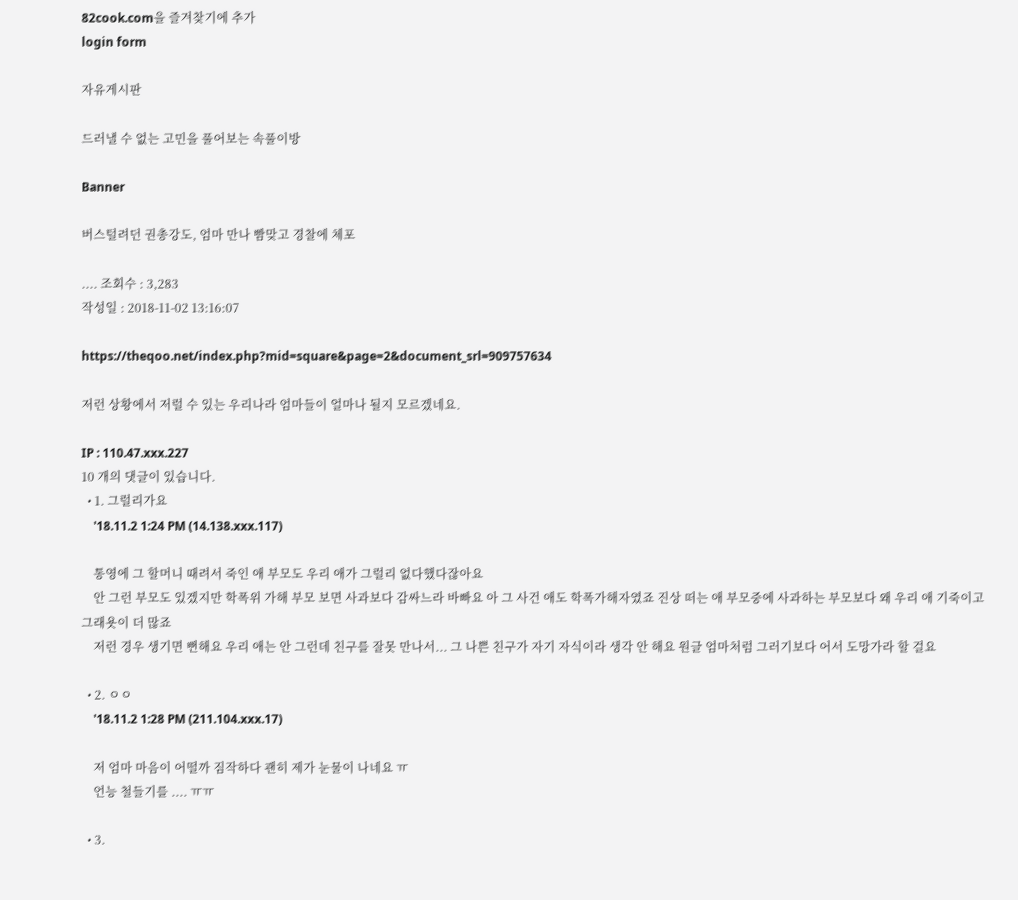82cook.com을 즐겨찾기에 추가
login form

자유게시판

드러낼 수 없는 고민을 풀어보는 속풀이방

Banner

버스털려던 권총강도, 엄마 만나 빰맞고 경찰에 체포

.... 조회수 : 3,283
작성일 : 2018-11-02 13:16:07

https://theqoo.net/index.php?mid=square&page=2&document_srl=909757634

저런 상황에서 저럴 수 있는 우리나라 엄마들이 얼마나 될지 모르겠네요.

IP : 110.47.xxx.227
10 개의 댓글이 있습니다.
  • 1. 그럴리가요
    '18.11.2 1:24 PM (14.138.xxx.117)

    통영에 그 할머니 때려서 죽인 애 부모도 우리 애가 그럴리 없다했다잖아요
    안 그런 부모도 있겠지만 학폭위 가해 부모 보면 사과보다 감싸느라 바빠요 아 그 사건 애도 학폭가해자였죠 진상 떠는 애 부모중에 사과하는 부모보다 왜 우리 애 기죽이고 그래욧이 더 많죠
    저런 경우 생기면 뻔해요 우리 애는 안 그런데 친구를 잘못 만나서... 그 나쁜 친구가 자기 자식이라 생각 안 해요 원글 엄마처럼 그러기보다 어서 도망가라 할 걸요

  • 2. ㅇㅇ
    '18.11.2 1:28 PM (211.104.xxx.17)

    저 엄마 마음이 어떨까 짐작하다 괜히 제가 눈물이 나네요 ㅠ
    언능 철들기를 .... ㅠㅠ

  • 3.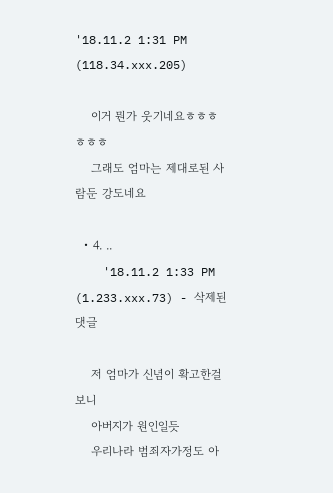'18.11.2 1:31 PM (118.34.xxx.205)

    이거 뭔가 웃기네요ㅎㅎㅎㅎㅎㅎ
    그래도 엄마는 제대로된 사람둔 강도네요

  • 4. ..
    '18.11.2 1:33 PM (1.233.xxx.73) - 삭제된댓글

    저 엄마가 신념이 확고한걸 보니
    아버지가 원인일듯
    우리나라 범죄자가정도 아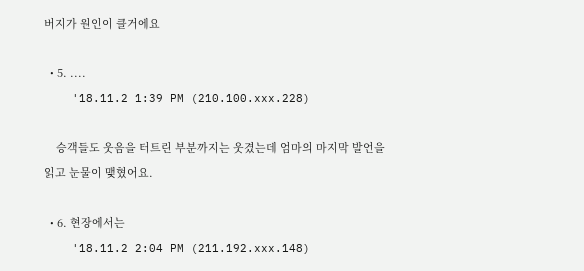버지가 원인이 클거에요

  • 5. ....
    '18.11.2 1:39 PM (210.100.xxx.228)

    승객들도 웃음을 터트린 부분까지는 웃겼는데 엄마의 마지막 발언을 읽고 눈물이 맺혔어요.

  • 6. 현장에서는
    '18.11.2 2:04 PM (211.192.xxx.148)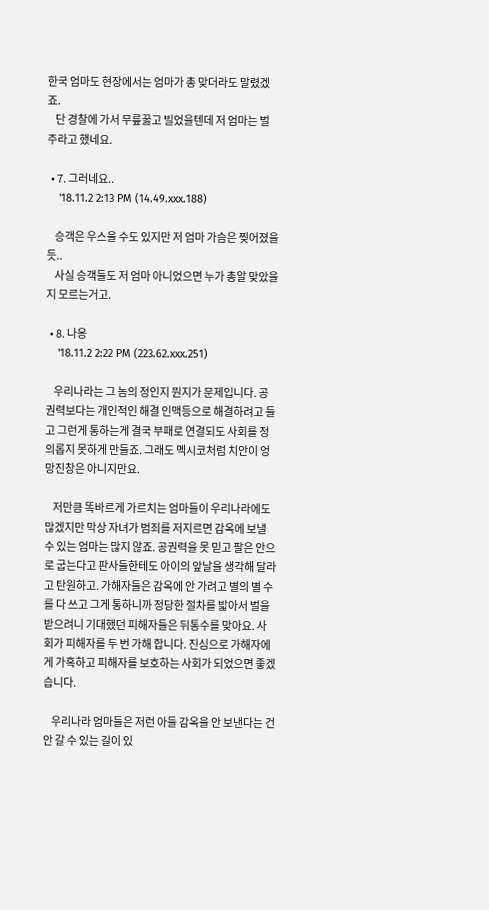한국 엄마도 현장에서는 엄마가 총 맞더라도 말렸겠죠.
    단 경찰에 가서 무릎꿇고 빌었을텐데 저 엄마는 벌 주라고 했네요.

  • 7. 그러네요..
    '18.11.2 2:13 PM (14.49.xxx.188)

    승객은 우스울 수도 있지만 저 엄마 가슴은 찢어졌을듯..
    사실 승객들도 저 엄마 아니었으면 누가 총알 맞았을지 모르는거고.

  • 8. 나옹
    '18.11.2 2:22 PM (223.62.xxx.251)

    우리나라는 그 놈의 정인지 뭔지가 문제입니다. 공권력보다는 개인적인 해결 인맥등으로 해결하려고 들고 그런게 통하는게 결국 부패로 연결되도 사회를 정의롭지 못하게 만들죠. 그래도 멕시코처럼 치안이 엉망진창은 아니지만요.

    저만큼 똑바르게 가르치는 엄마들이 우리나라에도 많겠지만 막상 자녀가 범죄를 저지르면 감옥에 보낼 수 있는 엄마는 많지 않죠. 공권력을 못 믿고 팔은 안으로 굽는다고 판사들한테도 아이의 앞날을 생각해 달라고 탄원하고. 가해자들은 감옥에 안 가려고 별의 별 수를 다 쓰고 그게 통하니까 정당한 절차를 밟아서 벌을 받으려니 기대했던 피해자들은 뒤통수를 맞아요. 사회가 피해자를 두 번 가해 합니다. 진심으로 가해자에게 가혹하고 피해자를 보호하는 사회가 되었으면 좋겠습니다.

    우리나라 엄마들은 저런 아들 감옥을 안 보낸다는 건 안 갈 수 있는 길이 있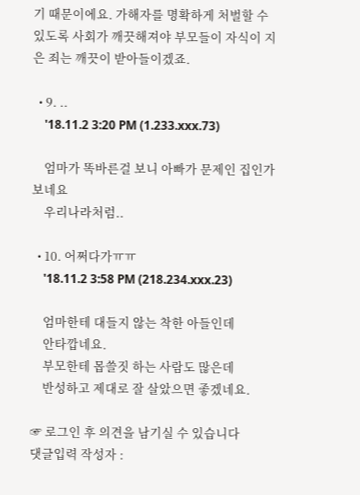기 때문이에요. 가해자를 명확하게 처벌할 수 있도록 사회가 깨끗해져야 부모들이 자식이 지은 죄는 깨끗이 받아들이겠죠.

  • 9. ..
    '18.11.2 3:20 PM (1.233.xxx.73)

    엄마가 똑바른걸 보니 아빠가 문제인 집인가 보네요
    우리나라처럼..

  • 10. 어쩌다가ㅠㅠ
    '18.11.2 3:58 PM (218.234.xxx.23)

    엄마한테 대들지 않는 착한 아들인데
    안타깝네요.
    부모한테 몹쓸짓 하는 사람도 많은데
    반성하고 제대로 잘 살았으면 좋겠네요.

☞ 로그인 후 의견을 남기실 수 있습니다
댓글입력 작성자 :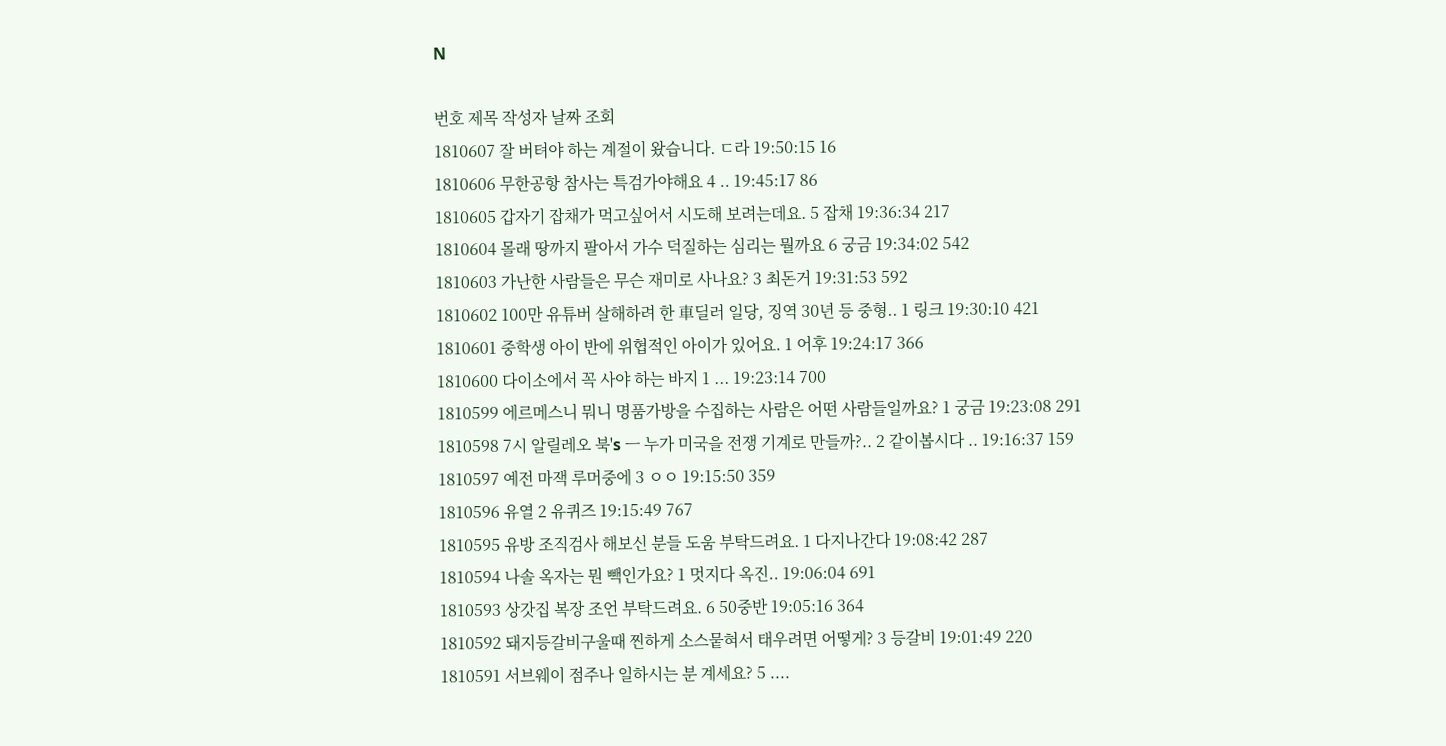N

번호 제목 작성자 날짜 조회
1810607 잘 버텨야 하는 계절이 왔습니다. ㄷ라 19:50:15 16
1810606 무한공항 참사는 특검가야해요 4 .. 19:45:17 86
1810605 갑자기 잡채가 먹고싶어서 시도해 보려는데요. 5 잡채 19:36:34 217
1810604 몰래 땅까지 팔아서 가수 덕질하는 심리는 뭘까요 6 궁금 19:34:02 542
1810603 가난한 사람들은 무슨 재미로 사나요? 3 최돈거 19:31:53 592
1810602 100만 유튜버 살해하려 한 車딜러 일당, 징역 30년 등 중형.. 1 링크 19:30:10 421
1810601 중학생 아이 반에 위협적인 아이가 있어요. 1 어후 19:24:17 366
1810600 다이소에서 꼭 사야 하는 바지 1 ... 19:23:14 700
1810599 에르메스니 뭐니 명품가방을 수집하는 사람은 어떤 사람들일까요? 1 궁금 19:23:08 291
1810598 7시 알릴레오 북's ㅡ 누가 미국을 전쟁 기계로 만들까?.. 2 같이봅시다 .. 19:16:37 159
1810597 예전 마잭 루머중에 3 ㅇㅇ 19:15:50 359
1810596 유열 2 유퀴즈 19:15:49 767
1810595 유방 조직검사 해보신 분들 도움 부탁드려요. 1 다지나간다 19:08:42 287
1810594 나솔 옥자는 뭔 빽인가요? 1 멋지다 옥진.. 19:06:04 691
1810593 상갓집 복장 조언 부탁드려요. 6 50중반 19:05:16 364
1810592 돼지등갈비구울때 찐하게 소스뭍혀서 태우려면 어떻게? 3 등갈비 19:01:49 220
1810591 서브웨이 점주나 일하시는 분 계세요? 5 ....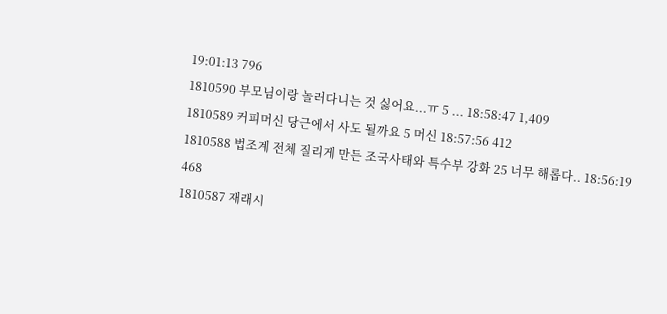19:01:13 796
1810590 부모님이랑 놀러다니는 것 싫어요...ㅠ 5 ... 18:58:47 1,409
1810589 커피머신 당근에서 사도 될까요 5 머신 18:57:56 412
1810588 법조계 전체 질리게 만든 조국사태와 특수부 강화 25 너무 해롭다.. 18:56:19 468
1810587 재래시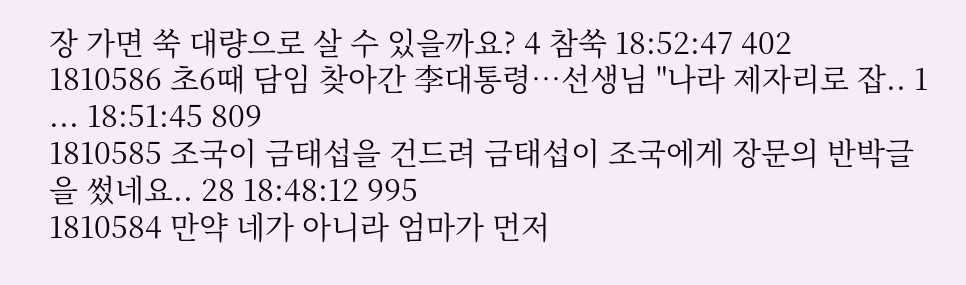장 가면 쑥 대량으로 살 수 있을까요? 4 참쑥 18:52:47 402
1810586 초6때 담임 찾아간 李대통령…선생님 "나라 제자리로 잡.. 1 ... 18:51:45 809
1810585 조국이 금태섭을 건드려 금태섭이 조국에게 장문의 반박글을 썼네요.. 28 18:48:12 995
1810584 만약 네가 아니라 엄마가 먼저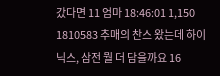갔다면 11 엄마 18:46:01 1,150
1810583 추매의 찬스 왔는데 하이닉스, 삼전 뭘 더 담을까요 16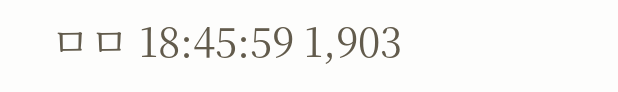ㅁㅁ 18:45:59 1,903